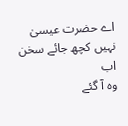اے حضرت عیسیٰ نہیں کچھ جائے سخن اب
وہ آ گئے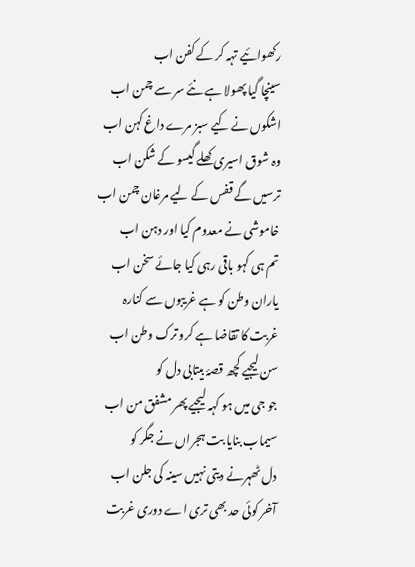رکھوائیے تہہ کر کے کفن اب
سینچا گیا پھولا ہے نئے سر سے چمن اب
اشکوں نے کیے سبز مرے داغ کہن اب
وہ شوق اسیری کھلے گیسو کے شکن اب
ترسیں گے قفس کے لیے مرغان چمن اب
خاموشی نے معدوم کیا اور دہن اب
تم ہی کہو باقی رہی کیا جائے سخن اب
یاران وطن کو ہے غریبوں سے کنارہ
غربت کا تقاضا ہے کرو ترک وطن اب
سن لیجیے کچھ قصۂ بیتابی دل کو
جو جی میں ہو کہہ لیجیے پھر مشفق من اب
سیماب بنایا بت ہجراں نے جگر کو
دل ٹھہرنے دیتی نہیں سینہ کی جلن اب
آخر کوئی حد بھی تری اے دوری غربت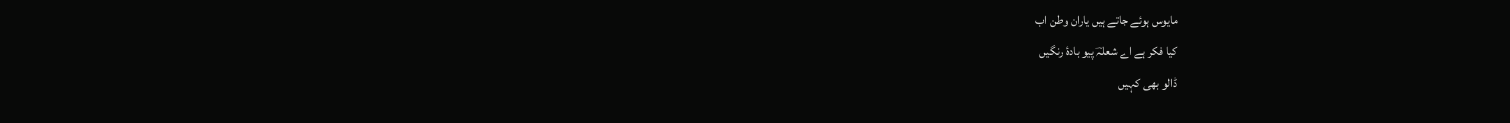مایوس ہوئے جاتے ہیں یاران وطن اب
کیا فکر ہے اے شعلہؔ پیو بادۂ رنگیں
ڈالو بھی کہیں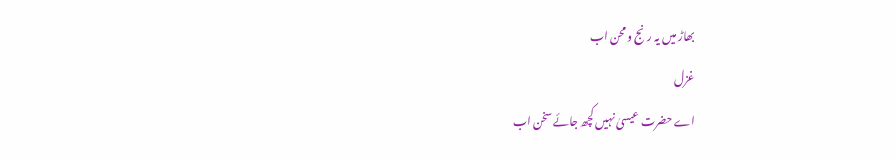بھاڑ میں یہ رنج و محن اب
غزل
اے حضرت عیسیٰ نہیں کچھ جائے سخن اب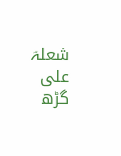شعلہؔ علی گڑھ